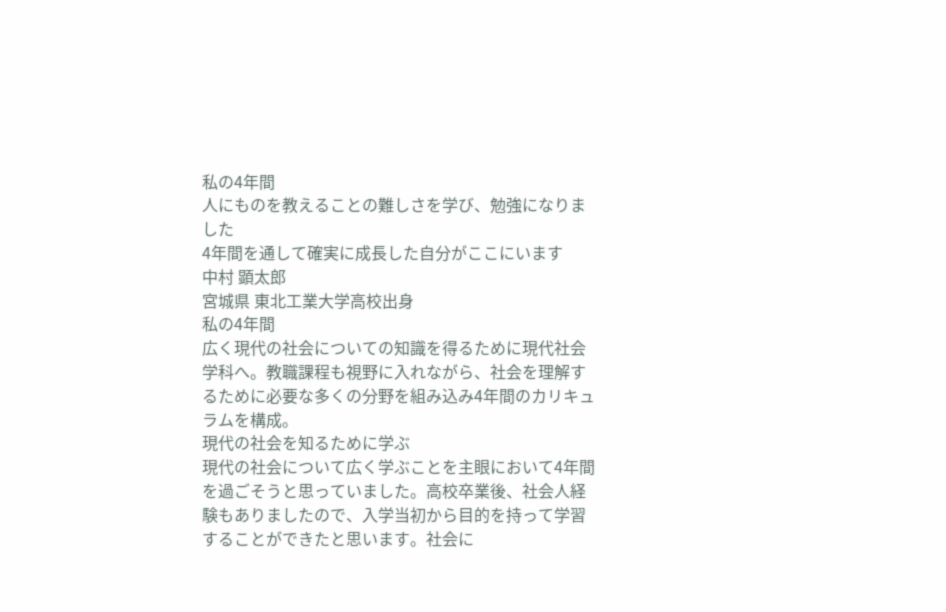私の4年間
人にものを教えることの難しさを学び、勉強になりました
4年間を通して確実に成長した自分がここにいます
中村 顕太郎
宮城県 東北工業大学高校出身
私の4年間
広く現代の社会についての知識を得るために現代社会学科へ。教職課程も視野に入れながら、社会を理解するために必要な多くの分野を組み込み4年間のカリキュラムを構成。
現代の社会を知るために学ぶ
現代の社会について広く学ぶことを主眼において4年間を過ごそうと思っていました。高校卒業後、社会人経験もありましたので、入学当初から目的を持って学習することができたと思います。社会に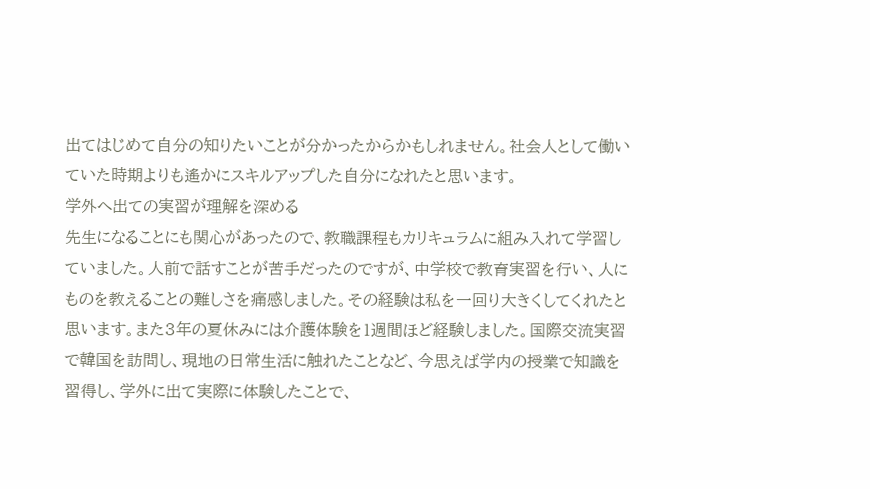出てはじめて自分の知りたいことが分かったからかもしれません。社会人として働いていた時期よりも遙かにスキルアップした自分になれたと思います。
学外へ出ての実習が理解を深める
先生になることにも関心があったので、教職課程もカリキュラムに組み入れて学習していました。人前で話すことが苦手だったのですが、中学校で教育実習を行い、人にものを教えることの難しさを痛感しました。その経験は私を一回り大きくしてくれたと思います。また3年の夏休みには介護体験を1週間ほど経験しました。国際交流実習で韓国を訪問し、現地の日常生活に触れたことなど、今思えば学内の授業で知識を習得し、学外に出て実際に体験したことで、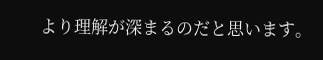より理解が深まるのだと思います。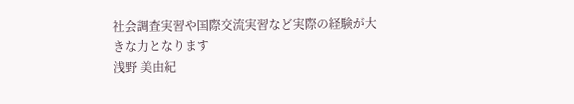社会調査実習や国際交流実習など実際の経験が大きな力となります
浅野 美由紀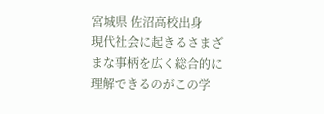宮城県 佐沼高校出身
現代社会に起きるさまざまな事柄を広く総合的に理解できるのがこの学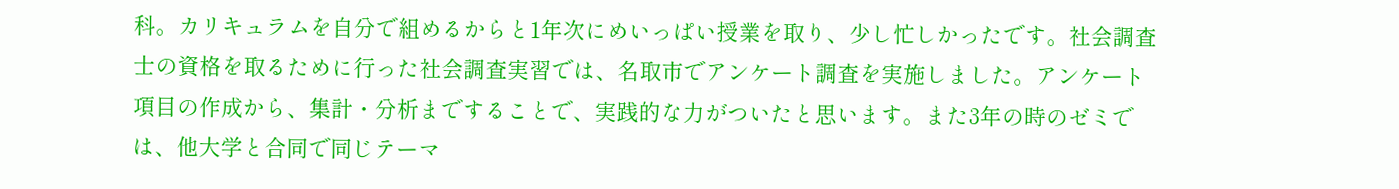科。カリキュラムを自分で組めるからと1年次にめいっぱい授業を取り、少し忙しかったです。社会調査士の資格を取るために行った社会調査実習では、名取市でアンケート調査を実施しました。アンケート項目の作成から、集計・分析まですることで、実践的な力がついたと思います。また3年の時のゼミでは、他大学と合同で同じテーマ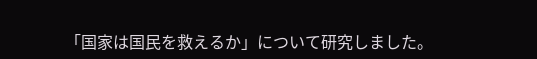「国家は国民を救えるか」について研究しました。